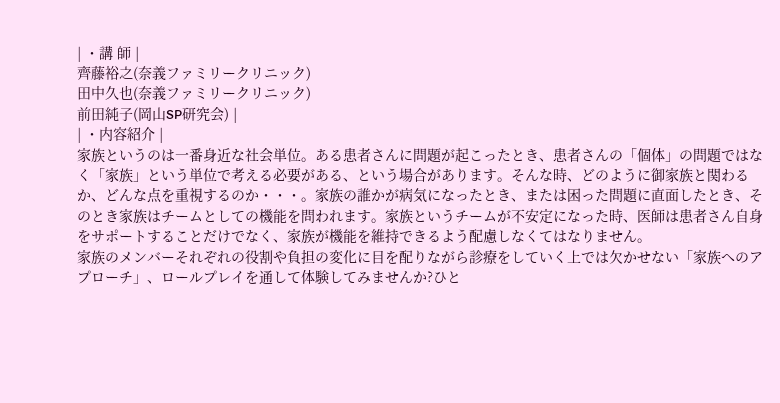| ・講 師 |
齊藤裕之(奈義ファミリークリニック)
田中久也(奈義ファミリークリニック)
前田純子(岡山SP研究会) |
| ・内容紹介 |
家族というのは一番身近な社会単位。ある患者さんに問題が起こったとき、患者さんの「個体」の問題ではなく「家族」という単位で考える必要がある、という場合があります。そんな時、どのように御家族と関わるか、どんな点を重視するのか・・・。家族の誰かが病気になったとき、または困った問題に直面したとき、そのとき家族はチームとしての機能を問われます。家族というチームが不安定になった時、医師は患者さん自身をサポートすることだけでなく、家族が機能を維持できるよう配慮しなくてはなりません。
家族のメンバーそれぞれの役割や負担の変化に目を配りながら診療をしていく上では欠かせない「家族へのアプローチ」、ロールプレイを通して体験してみませんか?ひと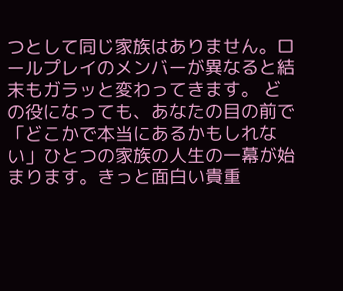つとして同じ家族はありません。ロールプレイのメンバーが異なると結末もガラッと変わってきます。 どの役になっても、あなたの目の前で「どこかで本当にあるかもしれない」ひとつの家族の人生の一幕が始まります。きっと面白い貴重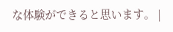な体験ができると思います。 |